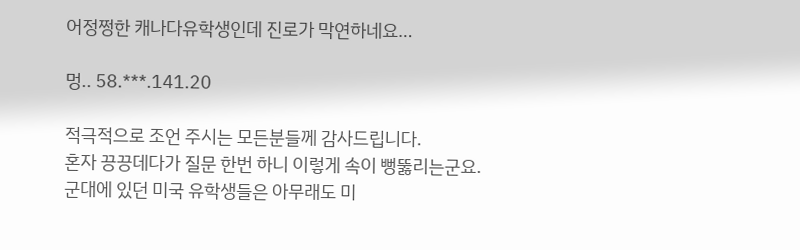어정쩡한 캐나다유학생인데 진로가 막연하네요…

멍.. 58.***.141.20

적극적으로 조언 주시는 모든분들께 감사드립니다.
혼자 끙끙데다가 질문 한번 하니 이렇게 속이 뻥뚫리는군요.
군대에 있던 미국 유학생들은 아무래도 미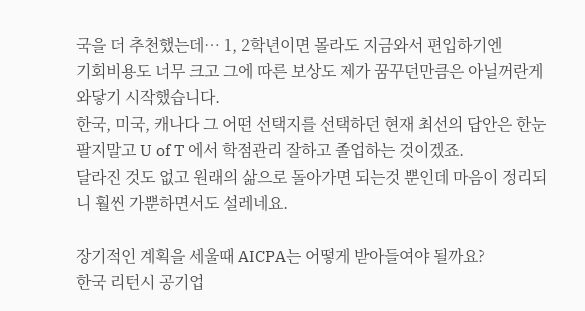국을 더 추천했는데… 1, 2학년이면 몰라도 지금와서 편입하기엔
기회비용도 너무 크고 그에 따른 보상도 제가 꿈꾸던만큼은 아닐꺼란게 와닿기 시작했습니다.
한국, 미국, 캐나다 그 어떤 선택지를 선택하던 현재 최선의 답안은 한눈 팔지말고 U of T 에서 학점관리 잘하고 졸업하는 것이겠죠.
달라진 것도 없고 원래의 삶으로 돌아가면 되는것 뿐인데 마음이 정리되니 훨씬 가뿐하면서도 설레네요.

장기적인 계획을 세울때 AICPA는 어떻게 받아들여야 될까요?
한국 리턴시 공기업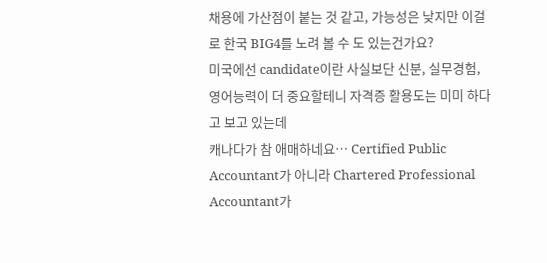채용에 가산점이 붙는 것 같고, 가능성은 낮지만 이걸로 한국 BIG4를 노려 볼 수 도 있는건가요?
미국에선 candidate이란 사실보단 신분, 실무경험, 영어능력이 더 중요할테니 자격증 활용도는 미미 하다고 보고 있는데
캐나다가 참 애매하네요… Certified Public Accountant가 아니라 Chartered Professional Accountant가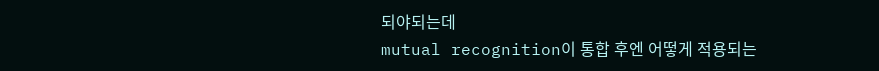되야되는데
mutual recognition이 통합 후엔 어떻게 적용되는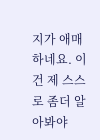지가 애매하네요. 이건 제 스스로 좀더 알아봐야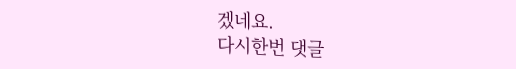겠네요.
다시한번 댓글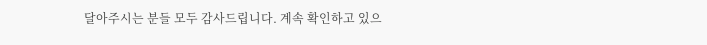달아주시는 분들 모두 감사드립니다. 계속 확인하고 있으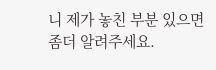니 제가 놓친 부분 있으면 좀더 알려주세요.